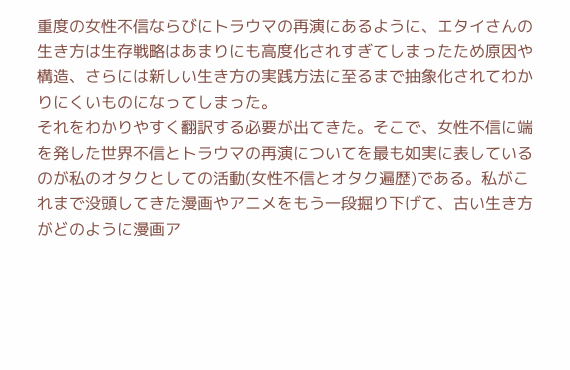重度の女性不信ならびにトラウマの再演にあるように、エタイさんの生き方は生存戦略はあまりにも高度化されすぎてしまったため原因や構造、さらには新しい生き方の実践方法に至るまで抽象化されてわかりにくいものになってしまった。
それをわかりやすく翻訳する必要が出てきた。そこで、女性不信に端を発した世界不信とトラウマの再演についてを最も如実に表しているのが私のオタクとしての活動(女性不信とオタク遍歴)である。私がこれまで没頭してきた漫画やアニメをもう一段掘り下げて、古い生き方がどのように漫画ア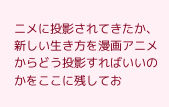ニメに投影されてきたか、新しい生き方を漫画アニメからどう投影すればいいのかをここに残してお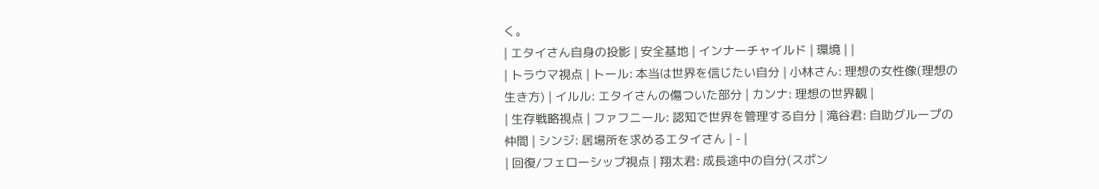く。
| エタイさん自身の投影 | 安全基地 | インナーチャイルド | 環境 | |
| トラウマ視点 | トール: 本当は世界を信じたい自分 | 小林さん: 理想の女性像(理想の生き方) | イルル: エタイさんの傷ついた部分 | カンナ: 理想の世界観 |
| 生存戦略視点 | ファフニール: 認知で世界を管理する自分 | 滝谷君: 自助グループの仲間 | シンジ: 居場所を求めるエタイさん | - |
| 回復/フェローシップ視点 | 翔太君: 成長途中の自分(スポン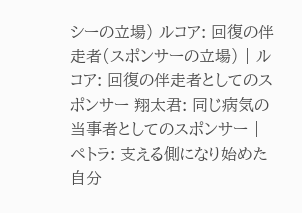シーの立場) ルコア: 回復の伴走者(スポンサーの立場) | ルコア: 回復の伴走者としてのスポンサー 翔太君: 同じ病気の当事者としてのスポンサー | ペトラ: 支える側になり始めた自分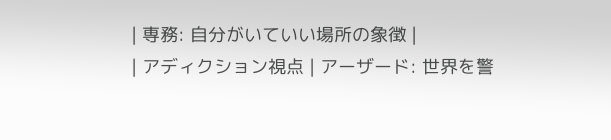| 専務: 自分がいていい場所の象徴 |
| アディクション視点 | アーザード: 世界を警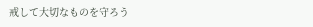戒して大切なものを守ろう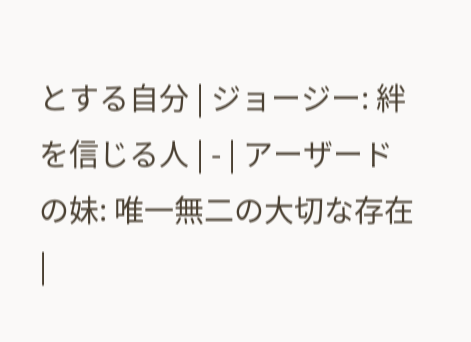とする自分 | ジョージー: 絆を信じる人 | - | アーザードの妹: 唯一無二の大切な存在 |